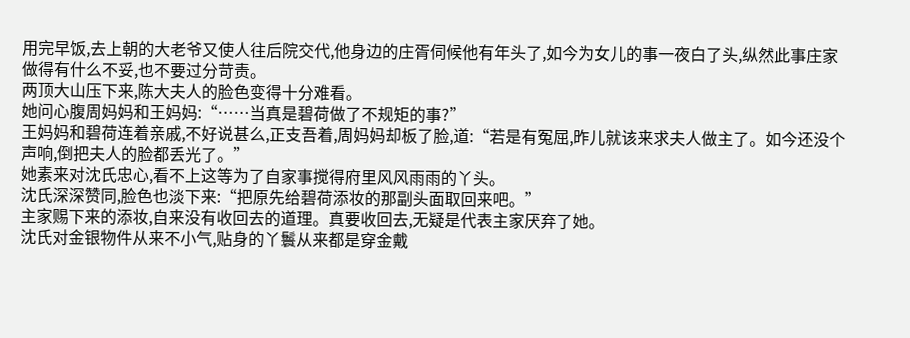用完早饭,去上朝的大老爷又使人往后院交代,他身边的庄胥伺候他有年头了,如今为女儿的事一夜白了头,纵然此事庄家做得有什么不妥,也不要过分苛责。
两顶大山压下来,陈大夫人的脸色变得十分难看。
她问心腹周妈妈和王妈妈:“……当真是碧荷做了不规矩的事?”
王妈妈和碧荷连着亲戚,不好说甚么,正支吾着,周妈妈却板了脸,道:“若是有冤屈,昨儿就该来求夫人做主了。如今还没个声响,倒把夫人的脸都丢光了。”
她素来对沈氏忠心,看不上这等为了自家事搅得府里风风雨雨的丫头。
沈氏深深赞同,脸色也淡下来:“把原先给碧荷添妆的那副头面取回来吧。”
主家赐下来的添妆,自来没有收回去的道理。真要收回去,无疑是代表主家厌弃了她。
沈氏对金银物件从来不小气,贴身的丫鬟从来都是穿金戴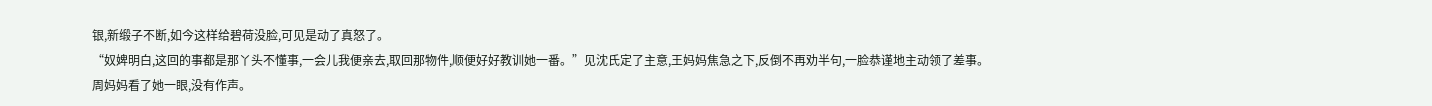银,新缎子不断,如今这样给碧荷没脸,可见是动了真怒了。
“奴婢明白,这回的事都是那丫头不懂事,一会儿我便亲去,取回那物件,顺便好好教训她一番。”见沈氏定了主意,王妈妈焦急之下,反倒不再劝半句,一脸恭谨地主动领了差事。
周妈妈看了她一眼,没有作声。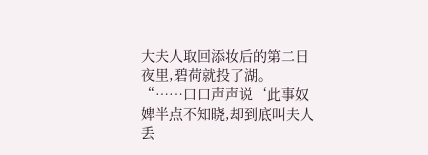大夫人取回添妆后的第二日夜里,碧荷就投了湖。
“……口口声声说‘此事奴婢半点不知晓,却到底叫夫人丢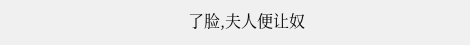了脸,夫人便让奴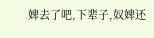婢去了吧,下辈子,奴婢还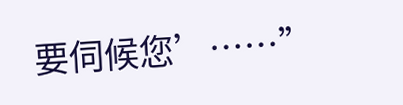要伺候您’……”